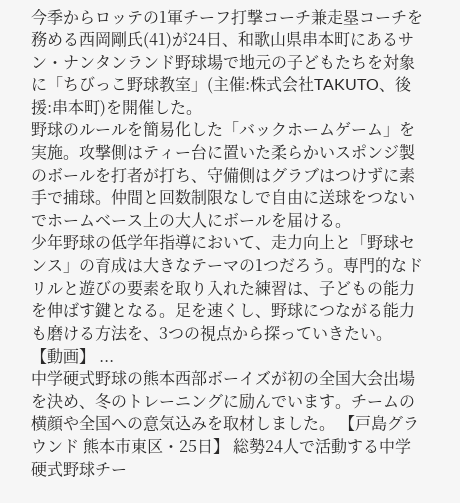今季からロッテの1軍チーフ打撃コーチ兼走塁コーチを務める西岡剛氏(41)が24日、和歌山県串本町にあるサン・ナンタンランド野球場で地元の子どもたちを対象に「ちびっこ野球教室」(主催:株式会社TAKUTO、後援:串本町)を開催した。
野球のルールを簡易化した「バックホームゲーム」を実施。攻撃側はティー台に置いた柔らかいスポンジ製のボールを打者が打ち、守備側はグラブはつけずに素手で捕球。仲間と回数制限なしで自由に送球をつないでホームベース上の大人にボールを届ける。
少年野球の低学年指導において、走力向上と「野球センス」の育成は大きなテーマの1つだろう。専門的なドリルと遊びの要素を取り入れた練習は、子どもの能力を伸ばす鍵となる。足を速くし、野球につながる能力も磨ける方法を、3つの視点から探っていきたい。 【動画】 ...
中学硬式野球の熊本西部ボーイズが初の全国大会出場を決め、冬のトレーニングに励んでいます。チームの横顔や全国への意気込みを取材しました。 【戸島グラウンド 熊本市東区・25日】 総勢24人で活動する中学硬式野球チー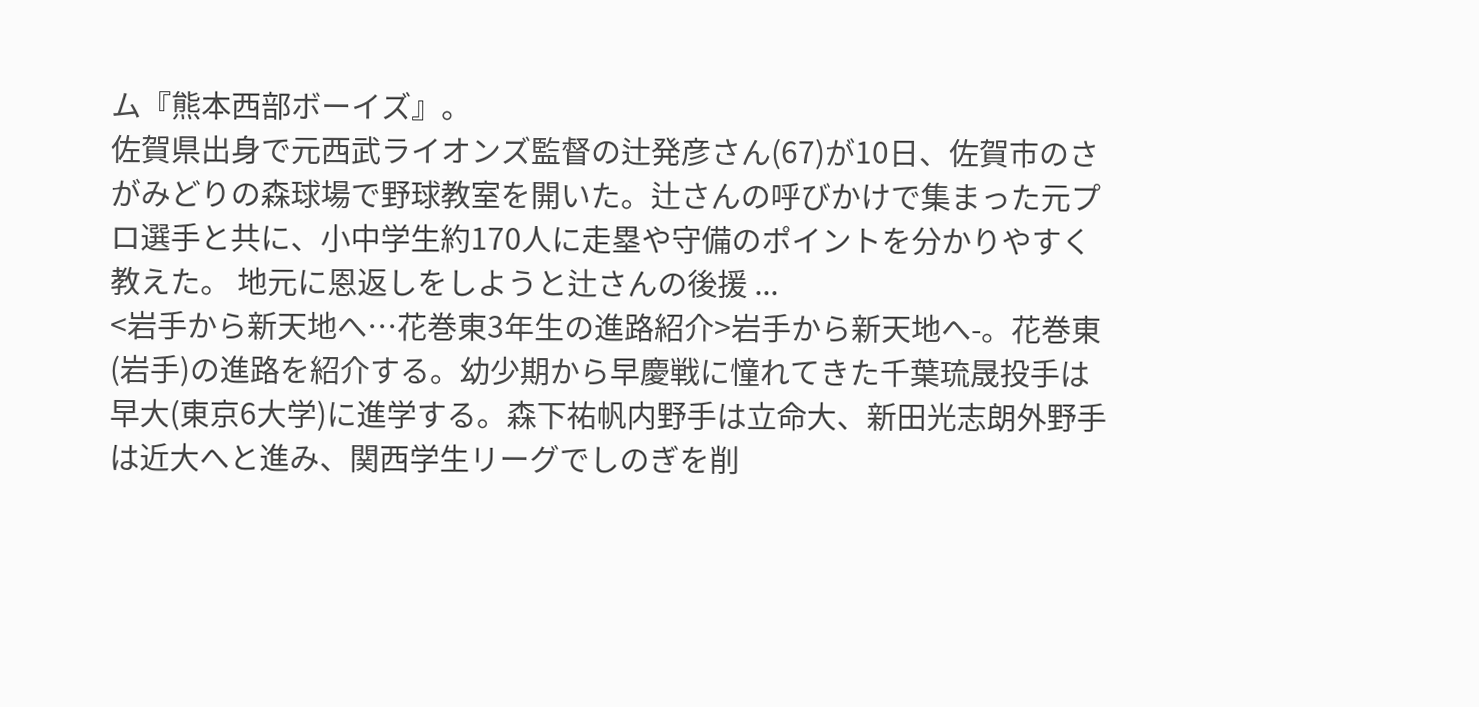ム『熊本西部ボーイズ』。
佐賀県出身で元西武ライオンズ監督の辻発彦さん(67)が10日、佐賀市のさがみどりの森球場で野球教室を開いた。辻さんの呼びかけで集まった元プロ選手と共に、小中学生約170人に走塁や守備のポイントを分かりやすく教えた。 地元に恩返しをしようと辻さんの後援 ...
<岩手から新天地へ…花巻東3年生の進路紹介>岩手から新天地へ-。花巻東(岩手)の進路を紹介する。幼少期から早慶戦に憧れてきた千葉琉晟投手は早大(東京6大学)に進学する。森下祐帆内野手は立命大、新田光志朗外野手は近大へと進み、関西学生リーグでしのぎを削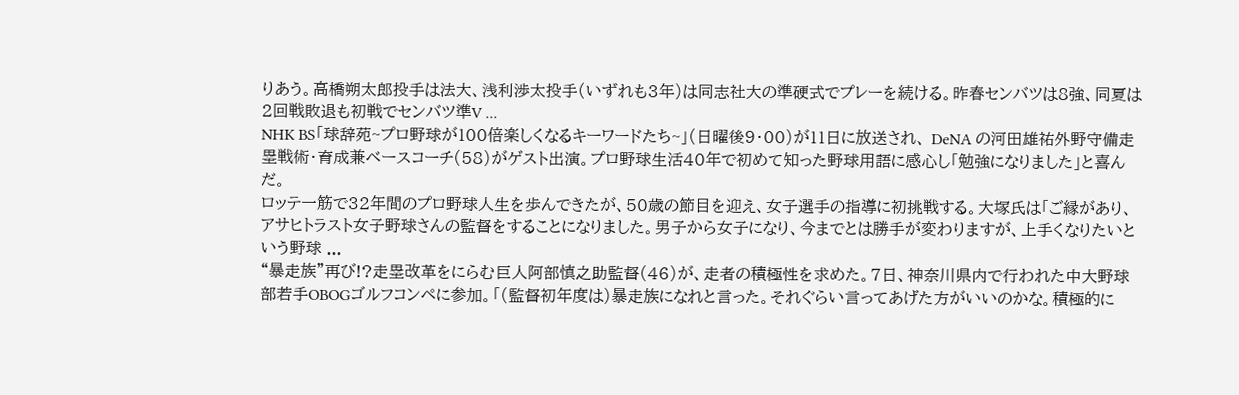りあう。高橋朔太郎投手は法大、浅利渉太投手(いずれも3年)は同志社大の準硬式でプレーを続ける。昨春センバツは8強、同夏は2回戦敗退も初戦でセンバツ準V ...
NHK BS「球辞苑~プロ野球が100倍楽しくなるキーワードたち~」(日曜後9・00)が11日に放送され、 DeNA の河田雄祐外野守備走塁戦術・育成兼ベースコーチ(58)がゲスト出演。プロ野球生活40年で初めて知った野球用語に感心し「勉強になりました」と喜んだ。
ロッテ一筋で32年間のプロ野球人生を歩んできたが、50歳の節目を迎え、女子選手の指導に初挑戦する。大塚氏は「ご縁があり、アサヒトラスト女子野球さんの監督をすることになりました。男子から女子になり、今までとは勝手が変わりますが、上手くなりたいという野球 ...
“暴走族”再び!?走塁改革をにらむ巨人阿部慎之助監督(46)が、走者の積極性を求めた。7日、神奈川県内で行われた中大野球部若手OBOGゴルフコンペに参加。「(監督初年度は)暴走族になれと言った。それぐらい言ってあげた方がいいのかな。積極的に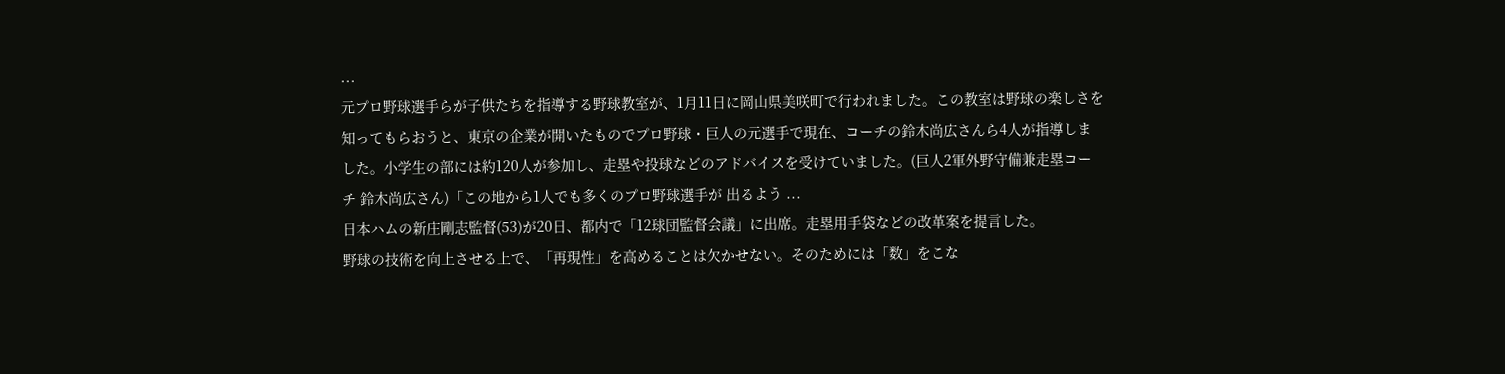...
元プロ野球選手らが子供たちを指導する野球教室が、1月11日に岡山県美咲町で行われました。この教室は野球の楽しさを知ってもらおうと、東京の企業が開いたものでプロ野球・巨人の元選手で現在、コーチの鈴木尚広さんら4人が指導しました。小学生の部には約120人が参加し、走塁や投球などのアドバイスを受けていました。(巨人2軍外野守備兼走塁コーチ 鈴木尚広さん)「この地から1人でも多くのプロ野球選手が 出るよう ...
日本ハムの新庄剛志監督(53)が20日、都内で「12球団監督会議」に出席。走塁用手袋などの改革案を提言した。
野球の技術を向上させる上で、「再現性」を高めることは欠かせない。そのためには「数」をこな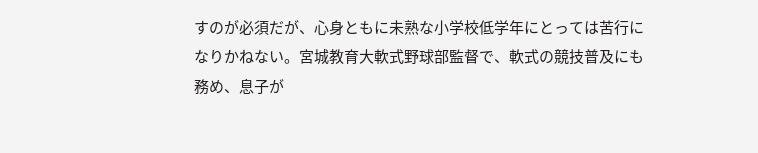すのが必須だが、心身ともに未熟な小学校低学年にとっては苦行になりかねない。宮城教育大軟式野球部監督で、軟式の競技普及にも務め、息子が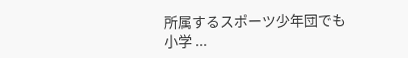所属するスポーツ少年団でも小学 ...